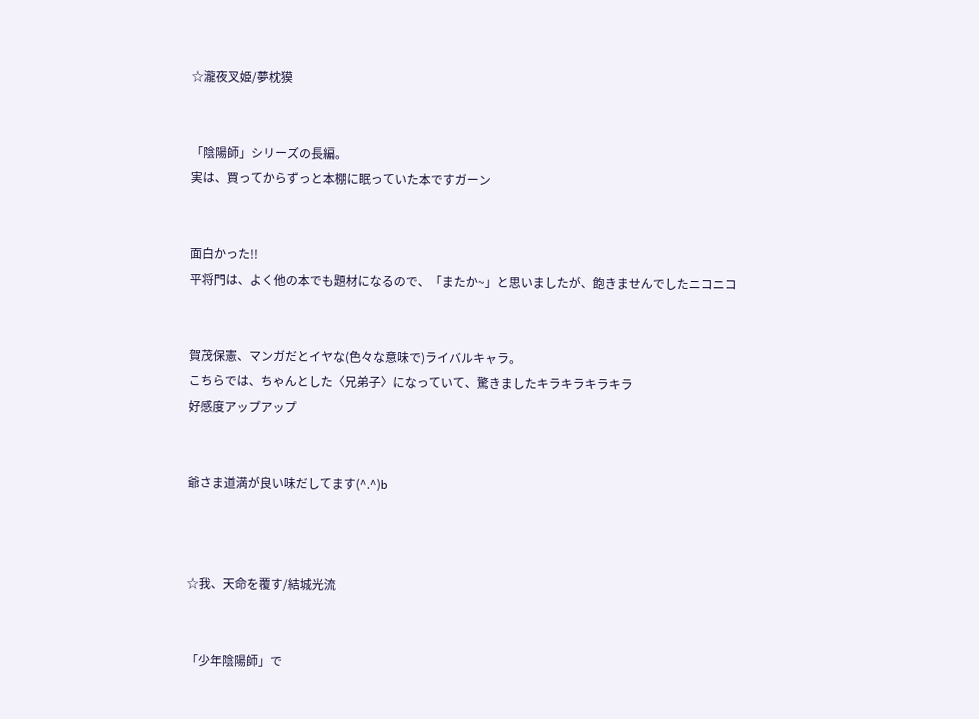☆瀧夜叉姫/夢枕獏


「陰陽師」シリーズの長編。
実は、買ってからずっと本棚に眠っていた本ですガーン


面白かった!!
平将門は、よく他の本でも題材になるので、「またか~」と思いましたが、飽きませんでしたニコニコ


賀茂保憲、マンガだとイヤな(色々な意味で)ライバルキャラ。
こちらでは、ちゃんとした〈兄弟子〉になっていて、驚きましたキラキラキラキラ
好感度アップアップ


爺さま道満が良い味だしてます(^.^)b



☆我、天命を覆す/結城光流


「少年陰陽師」で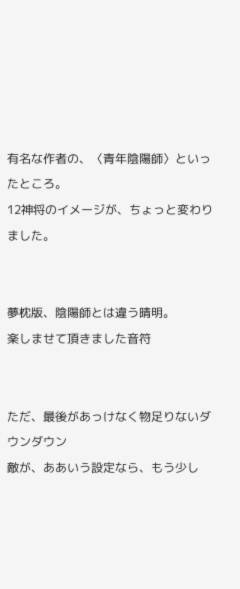有名な作者の、〈青年陰陽師〉といったところ。
12神将のイメージが、ちょっと変わりました。


夢枕版、陰陽師とは違う晴明。
楽しませて頂きました音符


ただ、最後があっけなく物足りないダウンダウン
敵が、ああいう設定なら、もう少し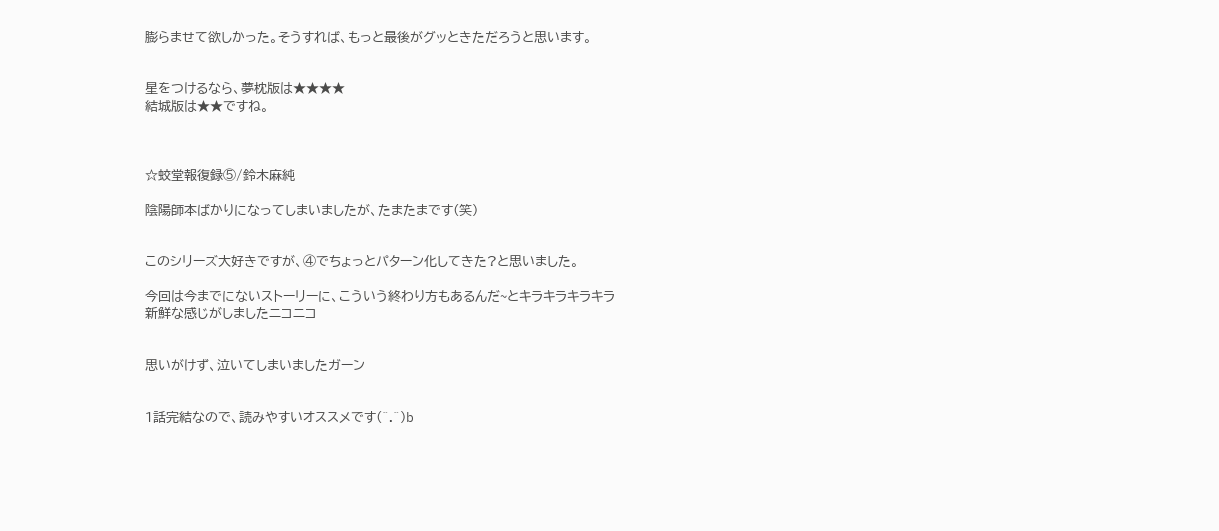膨らませて欲しかった。そうすれば、もっと最後がグッときただろうと思います。


星をつけるなら、夢枕版は★★★★
結城版は★★ですね。



☆蛟堂報復録⑤/鈴木麻純

陰陽師本ばかりになってしまいましたが、たまたまです(笑)


このシリーズ大好きですが、④でちょっとパターン化してきた?と思いました。

今回は今までにないストーリーに、こういう終わり方もあるんだ~とキラキラキラキラ
新鮮な感じがしましたニコニコ


思いがけず、泣いてしまいましたガーン


1話完結なので、読みやすいオススメです(^.^)b